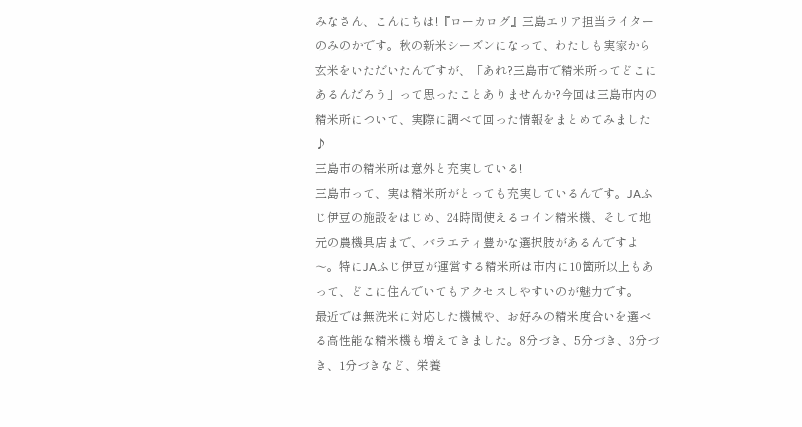みなさん、こんにちは!『ローカログ』三島エリア担当ライターのみのかです。秋の新米シーズンになって、わたしも実家から玄米をいただいたんですが、「あれ?三島市で精米所ってどこにあるんだろう」って思ったことありませんか?今回は三島市内の精米所について、実際に調べて回った情報をまとめてみました♪
三島市の精米所は意外と充実している!
三島市って、実は精米所がとっても充実しているんです。JAふじ伊豆の施設をはじめ、24時間使えるコイン精米機、そして地元の農機具店まで、バラエティ豊かな選択肢があるんですよ〜。特にJAふじ伊豆が運営する精米所は市内に10箇所以上もあって、どこに住んでいてもアクセスしやすいのが魅力です。
最近では無洗米に対応した機械や、お好みの精米度合いを選べる高性能な精米機も増えてきました。8分づき、5分づき、3分づき、1分づきなど、栄養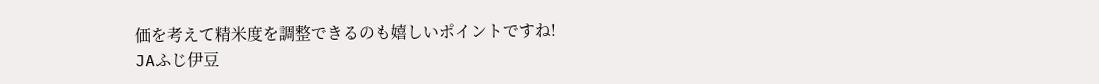価を考えて精米度を調整できるのも嬉しいポイントですね!
JAふじ伊豆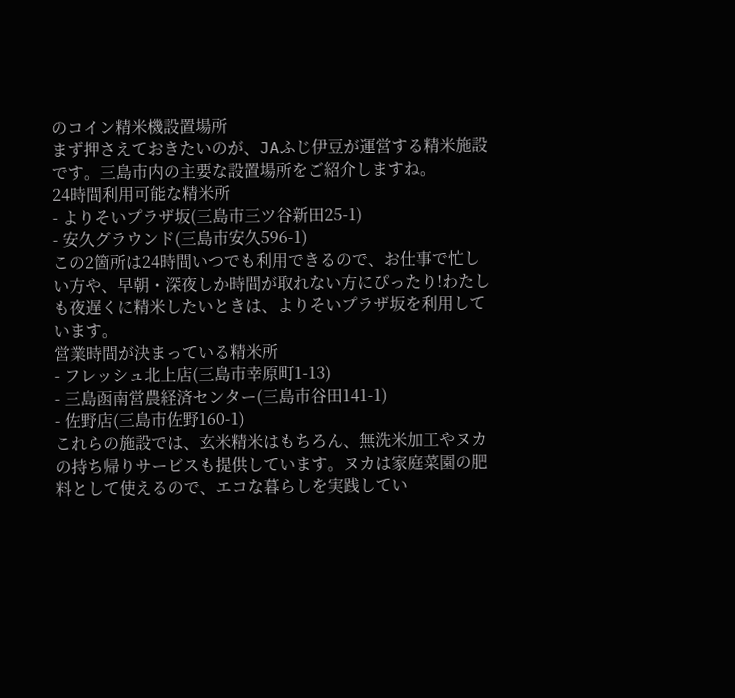のコイン精米機設置場所
まず押さえておきたいのが、JAふじ伊豆が運営する精米施設です。三島市内の主要な設置場所をご紹介しますね。
24時間利用可能な精米所
- よりそいプラザ坂(三島市三ツ谷新田25-1)
- 安久グラウンド(三島市安久596-1)
この2箇所は24時間いつでも利用できるので、お仕事で忙しい方や、早朝・深夜しか時間が取れない方にぴったり!わたしも夜遅くに精米したいときは、よりそいプラザ坂を利用しています。
営業時間が決まっている精米所
- フレッシュ北上店(三島市幸原町1-13)
- 三島函南営農経済センター(三島市谷田141-1)
- 佐野店(三島市佐野160-1)
これらの施設では、玄米精米はもちろん、無洗米加工やヌカの持ち帰りサービスも提供しています。ヌカは家庭菜園の肥料として使えるので、エコな暮らしを実践してい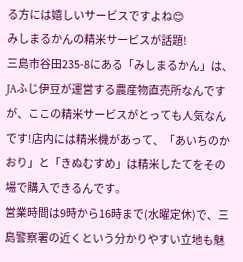る方には嬉しいサービスですよね😊
みしまるかんの精米サービスが話題!
三島市谷田235-8にある「みしまるかん」は、JAふじ伊豆が運営する農産物直売所なんですが、ここの精米サービスがとっても人気なんです!店内には精米機があって、「あいちのかおり」と「きぬむすめ」は精米したてをその場で購入できるんです。
営業時間は9時から16時まで(水曜定休)で、三島警察署の近くという分かりやすい立地も魅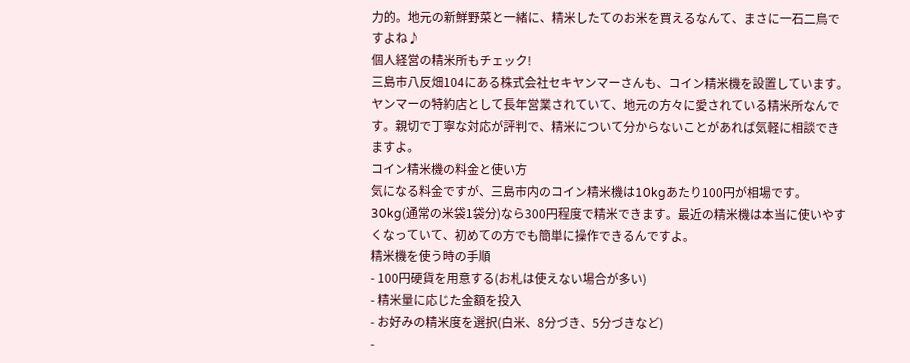力的。地元の新鮮野菜と一緒に、精米したてのお米を買えるなんて、まさに一石二鳥ですよね♪
個人経営の精米所もチェック!
三島市八反畑104にある株式会社セキヤンマーさんも、コイン精米機を設置しています。ヤンマーの特約店として長年営業されていて、地元の方々に愛されている精米所なんです。親切で丁寧な対応が評判で、精米について分からないことがあれば気軽に相談できますよ。
コイン精米機の料金と使い方
気になる料金ですが、三島市内のコイン精米機は10kgあたり100円が相場です。30kg(通常の米袋1袋分)なら300円程度で精米できます。最近の精米機は本当に使いやすくなっていて、初めての方でも簡単に操作できるんですよ。
精米機を使う時の手順
- 100円硬貨を用意する(お札は使えない場合が多い)
- 精米量に応じた金額を投入
- お好みの精米度を選択(白米、8分づき、5分づきなど)
-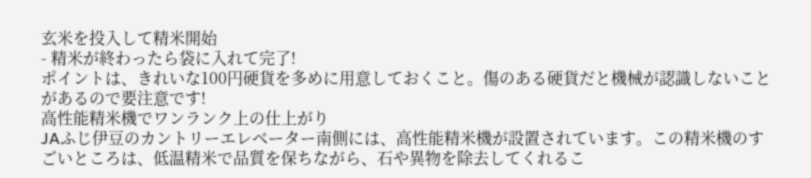玄米を投入して精米開始
- 精米が終わったら袋に入れて完了!
ポイントは、きれいな100円硬貨を多めに用意しておくこと。傷のある硬貨だと機械が認識しないことがあるので要注意です!
高性能精米機でワンランク上の仕上がり
JAふじ伊豆のカントリーエレベーター南側には、高性能精米機が設置されています。この精米機のすごいところは、低温精米で品質を保ちながら、石や異物を除去してくれるこ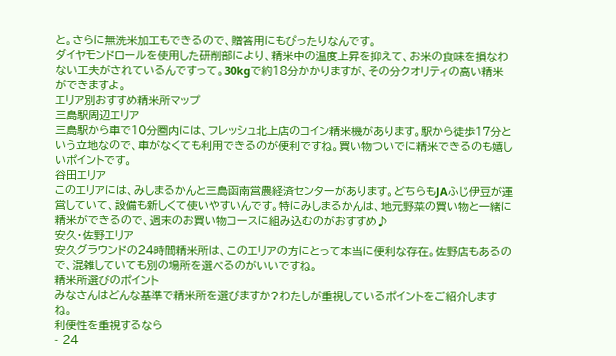と。さらに無洗米加工もできるので、贈答用にもぴったりなんです。
ダイヤモンドロールを使用した研削部により、精米中の温度上昇を抑えて、お米の食味を損なわない工夫がされているんですって。30kgで約18分かかりますが、その分クオリティの高い精米ができますよ。
エリア別おすすめ精米所マップ
三島駅周辺エリア
三島駅から車で10分圏内には、フレッシュ北上店のコイン精米機があります。駅から徒歩17分という立地なので、車がなくても利用できるのが便利ですね。買い物ついでに精米できるのも嬉しいポイントです。
谷田エリア
このエリアには、みしまるかんと三島函南営農経済センターがあります。どちらもJAふじ伊豆が運営していて、設備も新しくて使いやすいんです。特にみしまるかんは、地元野菜の買い物と一緒に精米ができるので、週末のお買い物コースに組み込むのがおすすめ♪
安久・佐野エリア
安久グラウンドの24時間精米所は、このエリアの方にとって本当に便利な存在。佐野店もあるので、混雑していても別の場所を選べるのがいいですね。
精米所選びのポイント
みなさんはどんな基準で精米所を選びますか?わたしが重視しているポイントをご紹介しますね。
利便性を重視するなら
- 24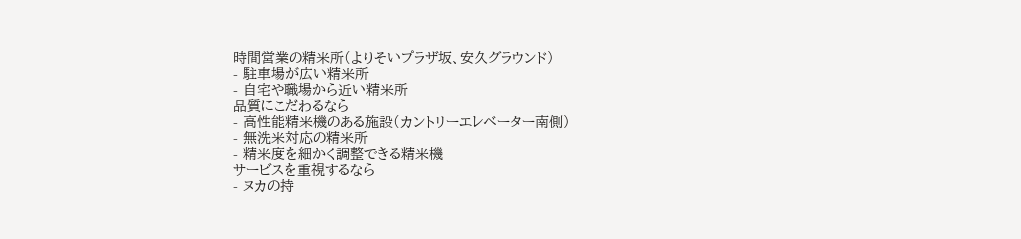時間営業の精米所(よりそいプラザ坂、安久グラウンド)
- 駐車場が広い精米所
- 自宅や職場から近い精米所
品質にこだわるなら
- 高性能精米機のある施設(カントリーエレベーター南側)
- 無洗米対応の精米所
- 精米度を細かく調整できる精米機
サービスを重視するなら
- ヌカの持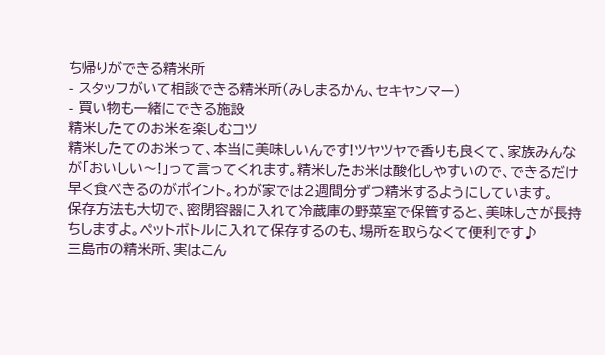ち帰りができる精米所
- スタッフがいて相談できる精米所(みしまるかん、セキヤンマー)
- 買い物も一緒にできる施設
精米したてのお米を楽しむコツ
精米したてのお米って、本当に美味しいんです!ツヤツヤで香りも良くて、家族みんなが「おいしい〜!」って言ってくれます。精米したお米は酸化しやすいので、できるだけ早く食べきるのがポイント。わが家では2週間分ずつ精米するようにしています。
保存方法も大切で、密閉容器に入れて冷蔵庫の野菜室で保管すると、美味しさが長持ちしますよ。ペットボトルに入れて保存するのも、場所を取らなくて便利です♪
三島市の精米所、実はこん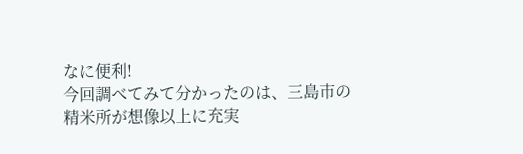なに便利!
今回調べてみて分かったのは、三島市の精米所が想像以上に充実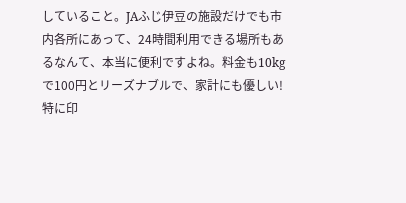していること。JAふじ伊豆の施設だけでも市内各所にあって、24時間利用できる場所もあるなんて、本当に便利ですよね。料金も10kgで100円とリーズナブルで、家計にも優しい!
特に印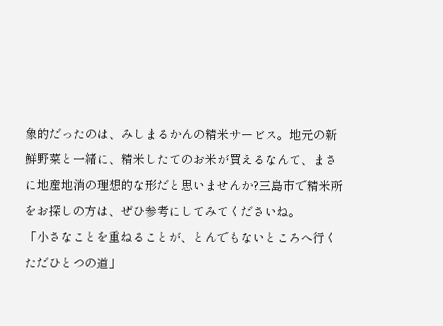象的だったのは、みしまるかんの精米サービス。地元の新鮮野菜と一緒に、精米したてのお米が買えるなんて、まさに地産地消の理想的な形だと思いませんか?三島市で精米所をお探しの方は、ぜひ参考にしてみてくださいね。
「小さなことを重ねることが、とんでもないところへ行くただひとつの道」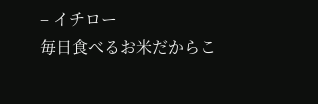– イチロー
毎日食べるお米だからこ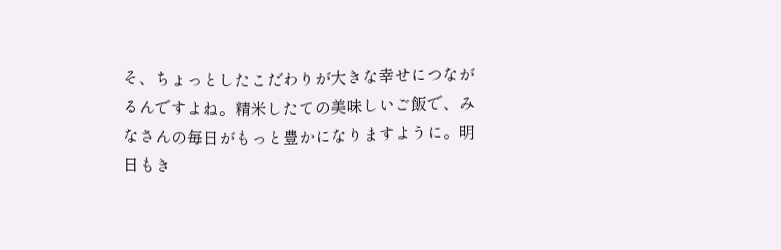そ、ちょっとしたこだわりが大きな幸せにつながるんですよね。精米したての美味しいご飯で、みなさんの毎日がもっと豊かになりますように。明日もき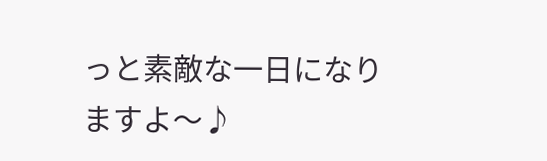っと素敵な一日になりますよ〜♪